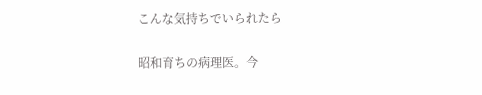こんな気持ちでいられたら

昭和育ちの病理医。今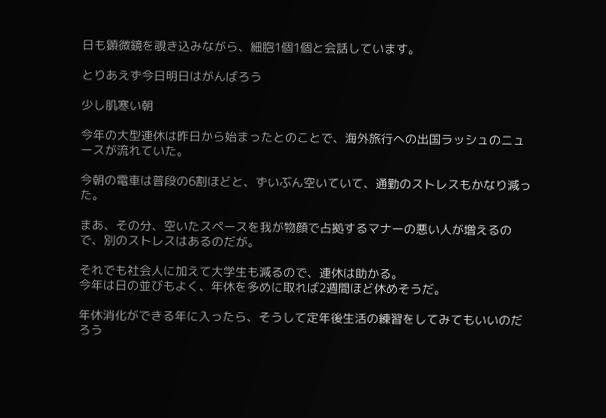日も顕微鏡を覗き込みながら、細胞1個1個と会話しています。

とりあえず今日明日はがんばろう

少し肌寒い朝

今年の大型連休は昨日から始まったとのことで、海外旅行への出国ラッシュのニュースが流れていた。

今朝の電車は普段の6割ほどと、ずいぶん空いていて、通勤のストレスもかなり減った。

まあ、その分、空いたスペースを我が物顔で占拠するマナーの悪い人が増えるので、別のストレスはあるのだが。

それでも社会人に加えて大学生も減るので、連休は助かる。
今年は日の並びもよく、年休を多めに取れば2週間ほど休めそうだ。

年休消化ができる年に入ったら、そうして定年後生活の練習をしてみてもいいのだろう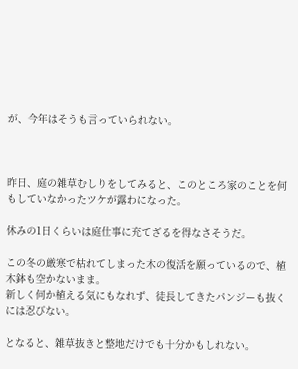が、今年はそうも言っていられない。



昨日、庭の雑草むしりをしてみると、このところ家のことを何もしていなかったツケが露わになった。

休みの1日くらいは庭仕事に充てざるを得なさそうだ。

この冬の厳寒で枯れてしまった木の復活を願っているので、植木鉢も空かないまま。
新しく何か植える気にもなれず、徒長してきたパンジーも抜くには忍びない。

となると、雑草抜きと整地だけでも十分かもしれない。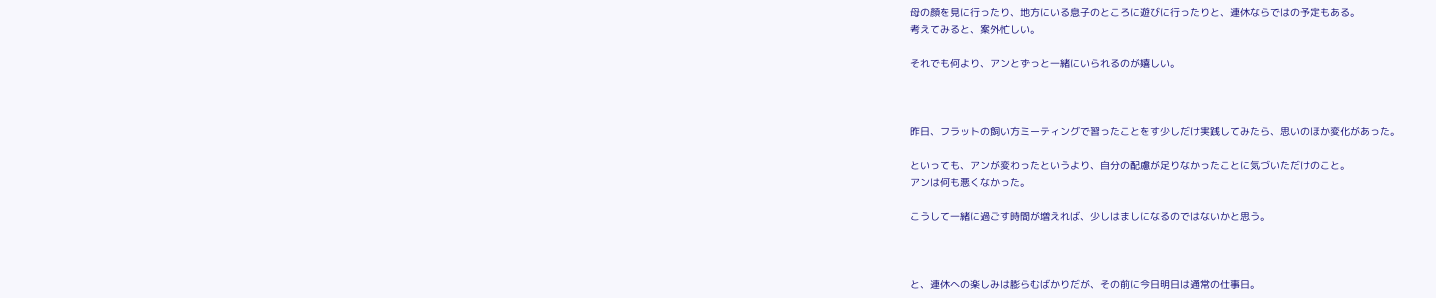母の顔を見に行ったり、地方にいる息子のところに遊びに行ったりと、連休ならではの予定もある。
考えてみると、案外忙しい。

それでも何より、アンとずっと一緒にいられるのが嬉しい。



昨日、フラットの飼い方ミーティングで習ったことをす少しだけ実践してみたら、思いのほか変化があった。

といっても、アンが変わったというより、自分の配慮が足りなかったことに気づいただけのこと。
アンは何も悪くなかった。

こうして一緒に過ごす時間が増えれば、少しはましになるのではないかと思う。



と、連休への楽しみは膨らむばかりだが、その前に今日明日は通常の仕事日。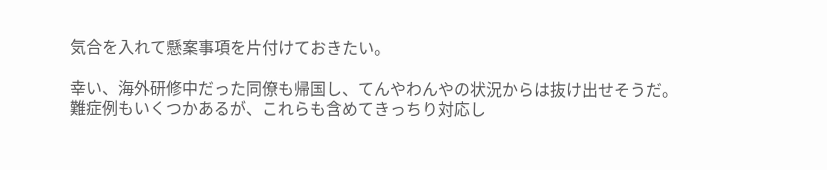気合を入れて懸案事項を片付けておきたい。

幸い、海外研修中だった同僚も帰国し、てんやわんやの状況からは抜け出せそうだ。
難症例もいくつかあるが、これらも含めてきっちり対応し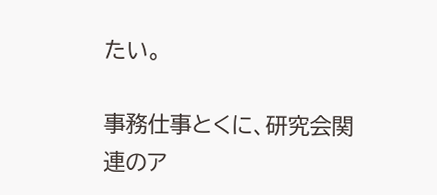たい。

事務仕事とくに、研究会関連のア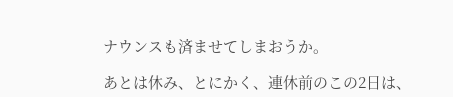ナウンスも済ませてしまおうか。

あとは休み、とにかく、連休前のこの2日は、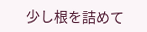少し根を詰めて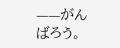——がんばろう。